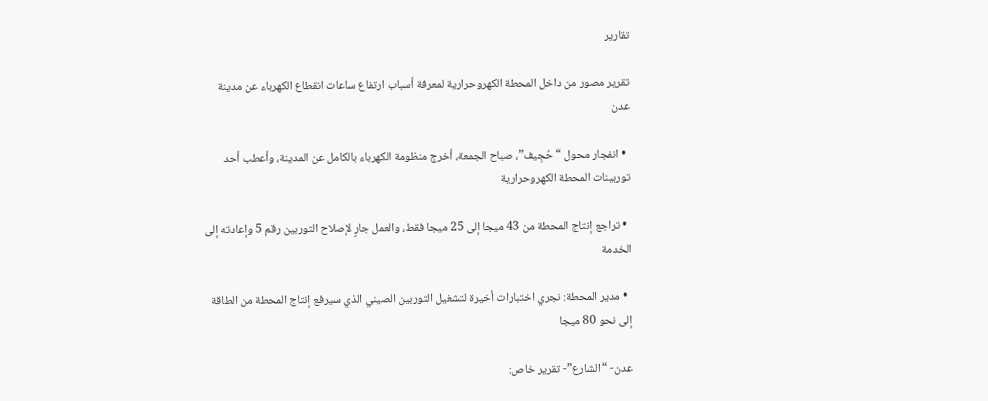تقارير

تقرير مصور من داخل المحطة الكهروحرارية لمعرفة أسباب ارتفاع ساعات انقطاع الكهرباء عن مدينة عدن

  • انفجار محول “حُجِيف”، صباح الجمعة، أخرج منظومة الكهرباء بالكامل عن المدينة، وأعطب أحد توربينات المحطة الكهروحرارية

  • تراجع إنتاج المحطة من 43 ميجا إلى 25 ميجا فقط، والعمل جارٍ لإصلاح التوربين رقم 5 وإعادته إلى الخدمة

  • مدير المحطة: نجري اختبارات أخيرة لتشغيل التوربين الصيني الذي سيرفع إنتاج المحطة من الطاقة إلى نحو 80 ميجا

عدن- “الشارع”- تقرير خاص: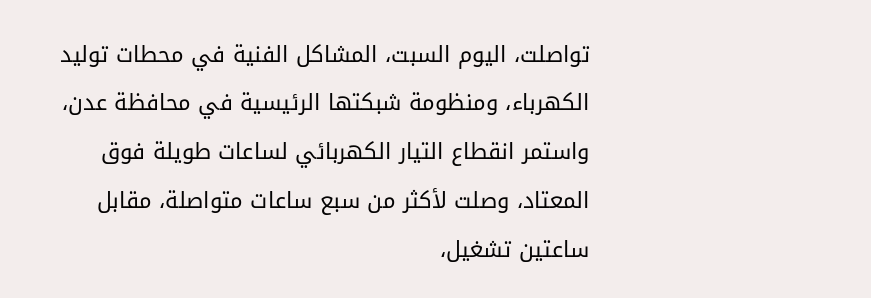تواصلت، اليوم السبت، المشاكل الفنية في محطات توليد الكهرباء، ومنظومة شبكتها الرئيسية في محافظة عدن، واستمر انقطاع التيار الكهربائي لساعات طويلة فوق المعتاد، وصلت لأكثر من سبع ساعات متواصلة، مقابل ساعتين تشغيل،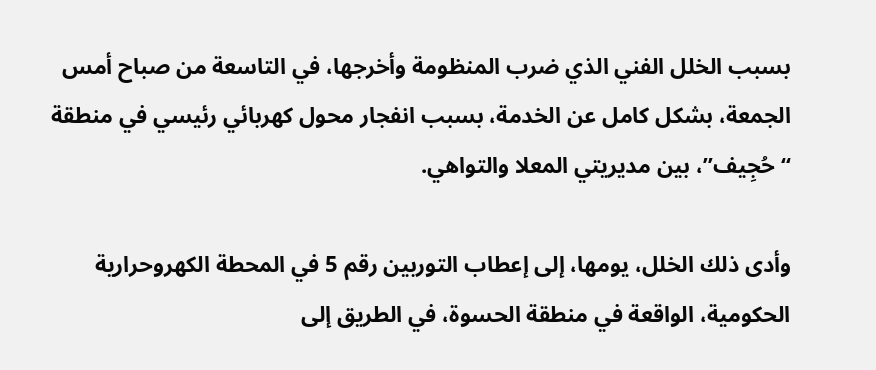بسبب الخلل الفني الذي ضرب المنظومة وأخرجها، في التاسعة من صباح أمس الجمعة، بشكل كامل عن الخدمة، بسبب انفجار محول كهربائي رئيسي في منطقة “حُجِيف”، بين مديريتي المعلا والتواهي.

وأدى ذلك الخلل، يومها، إلى إعطاب التوربين رقم 5 في المحطة الكهروحرارية الحكومية، الواقعة في منطقة الحسوة، في الطريق إلى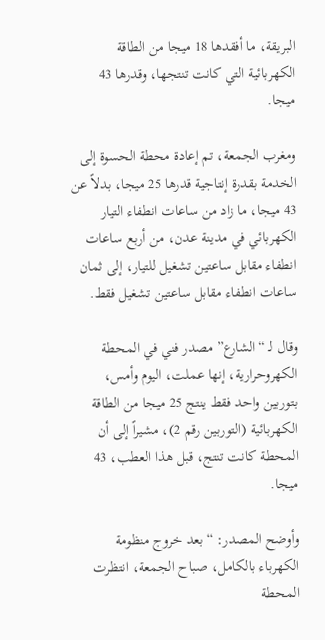البريقة، ما أفقدها 18 ميجا من الطاقة الكهربائية التي كانت تنتجها، وقدرها 43 ميجا.

ومغرب الجمعة، تم إعادة محطة الحسوة إلى الخدمة بقدرة إنتاجية قدرها 25 ميجا، بدلاً عن 43 ميجا، ما زاد من ساعات انطفاء التيار الكهربائي في مدينة عدن، من أربع ساعات انطفاء مقابل ساعتين تشغيل للتيار، إلى ثمان ساعات انطفاء مقابل ساعتين تشغيل فقط.

وقال لـ “الشارع” مصدر فني في المحطة الكهروحرارية، إنها عملت، اليوم وأمس، بتوربين واحد فقط ينتج 25 ميجا من الطاقة الكهربائية (التوربين رقم 2)، مشيراً إلى أن المحطة كانت تنتج، قبل هذا العطب، 43 ميجا.

وأوضح المصدر: “بعد خروج منظومة الكهرباء بالكامل، صباح الجمعة، انتظرت المحطة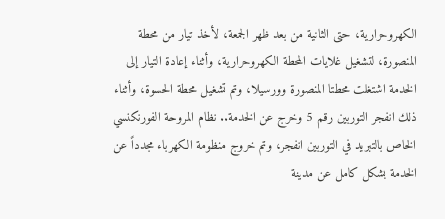الكهروحرارية، حتى الثانية من بعد ظهر الجمعة، لأخذ تيار من محطة المنصورة، لتشغيل غلايات المحطة الكهروحرارية، وأثناء إعادة التيار إلى الخدمة اشتغلت محطتا المنصورة وورسيلا، وتم تشغيل محطة الحسوة، وأثناء ذلك انفجر التوربين رقم 5 وخرج عن الخدمة.. نظام المروحة الفورنكنسي الخاص بالتبريد في التوربين انفجر، وتم خروج منظومة الكهرباء مجدداً عن الخدمة بشكل كامل عن مدينة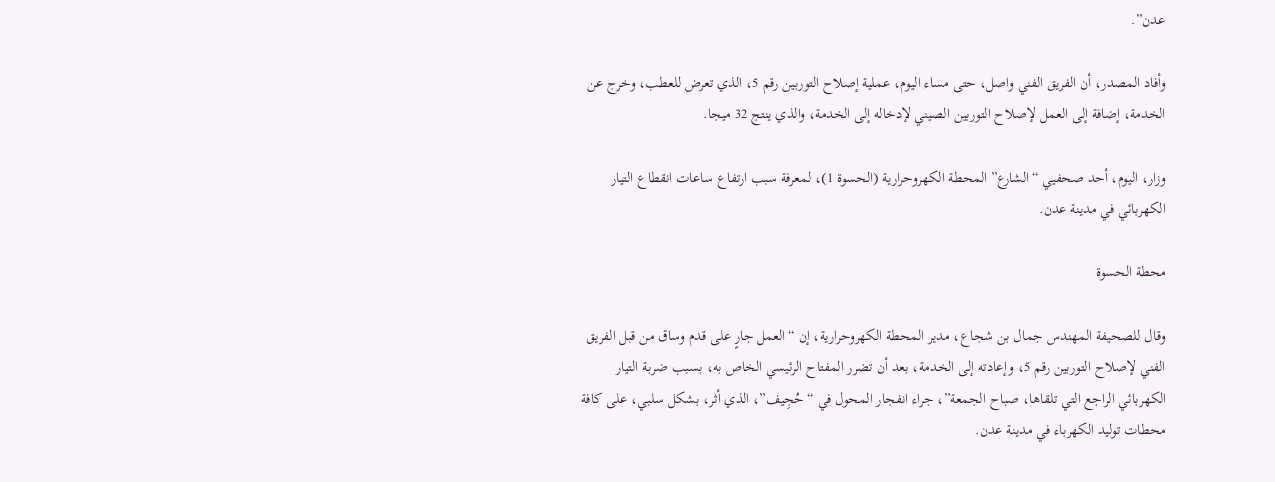عدن”.

وأفاد المصدر، أن الفريق الفني واصل، حتى مساء اليوم، عملية إصلاح التوربين رقم 5، الذي تعرض للعطب، وخرج عن الخدمة، إضافة إلى العمل لإصلاح التوربين الصيني لإدخاله إلى الخدمة، والذي ينتج 32 ميجا.

وزار، اليوم، أحد صحفيي “الشارع” المحطة الكهروحرارية (الحسوة 1)، لمعرفة سبب ارتفاع ساعات انقطاع التيار الكهربائي في مدينة عدن.

محطة الحسوة

وقال للصحيفة المهندس جمال بن شجاع، مدير المحطة الكهروحرارية، إن “العمل جارٍ على قدم وساق من قبل الفريق الفني لإصلاح التوربين رقم 5، وإعادته إلى الخدمة، بعد أن تضرر المفتاح الرئيسي الخاص به، بسبب ضربة التيار الكهربائي الراجع التي تلقاها، صباح الجمعة”، جراء انفجار المحول في “حُجِيف”، الذي أثر، بشكل سلبي، على كافة محطات توليد الكهرباء في مدينة عدن.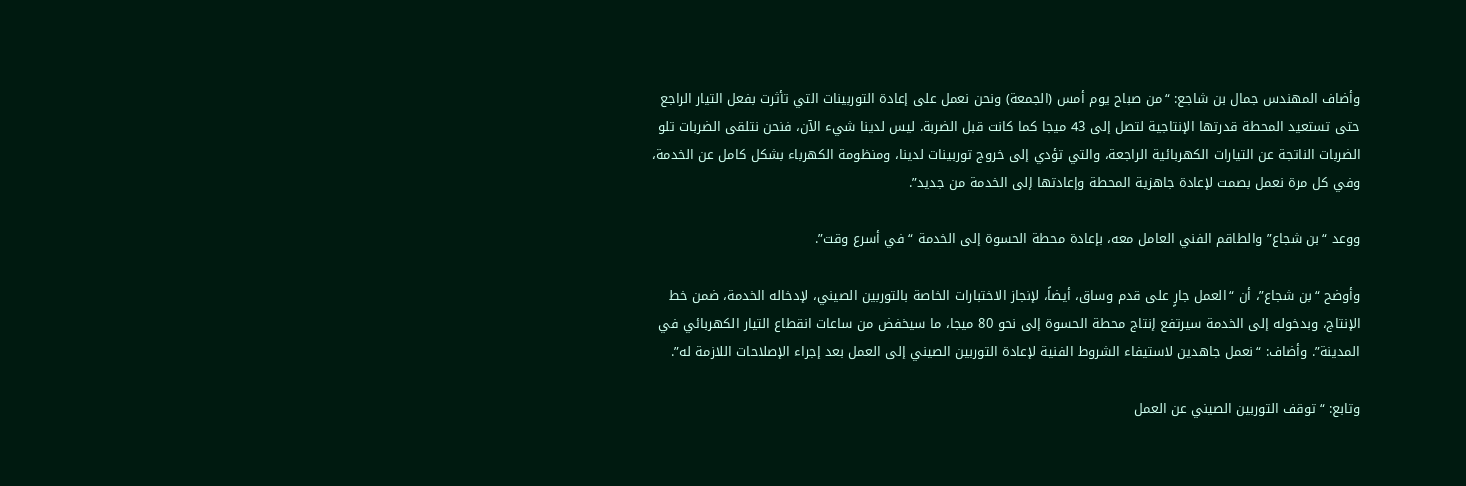وأضاف المهندس جمال بن شاجع: “من صباح يوم أمس (الجمعة) ونحن نعمل على إعادة التوربينات التي تأثرت بفعل التيار الراجع حتى تستعيد المحطة قدرتها الإنتاجية لتصل إلى 43 ميجا كما كانت قبل الضربة. ليس لدينا شيء الآن، فنحن نتلقى الضربات تلو الضربات الناتجة عن التيارات الكهربائية الراجعة، والتي تؤدي إلى خروج توربينات لدينا، ومنظومة الكهرباء بشكل كامل عن الخدمة، وفي كل مرة نعمل بصمت لإعادة جاهزية المحطة وإعادتها إلى الخدمة من جديد”.

ووعد “بن شجاع” والطاقم الفني العامل معه، بإعادة محطة الحسوة إلى الخدمة “في أسرع وقت”.

وأوضح “بن شجاع”، أن “العمل جارٍ على قدم وساق، أيضاً، لإنجاز الاختبارات الخاصة بالتوربين الصيني، لإدخاله الخدمة، ضمن خط الإنتاج، وبدخوله إلى الخدمة سيرتفع إنتاج محطة الحسوة إلى نحو 80 ميجا، ما سيخفض من ساعات انقطاع التيار الكهربائي في المدينة”. وأضاف: “نعمل جاهدين لاستيفاء الشروط الفنية لإعادة التوربين الصيني إلى العمل بعد إجراء الإصلاحات اللازمة له”.

وتابع: “توقف التوربين الصيني عن العمل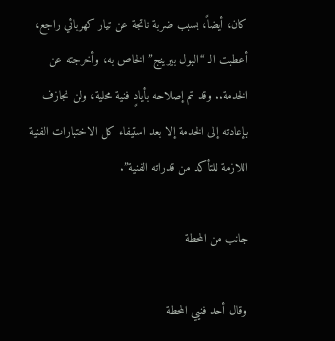كان، أيضاً، بسبب ضربة ناتجة عن تيار كهربائي راجع، أعطبت الـ “البول بيرينج” الخاص به، وأخرجته عن الخدمة.. وقد تم إصلاحه بأيادٍ فنية محلية، ولن نجازف بإعادته إلى الخدمة إلا بعد استيفاء كل الاختبارات الفنية اللازمة للتأكد من قدراته الفنية”.

جانب من المحطة

وقال أحد فنيي المحطة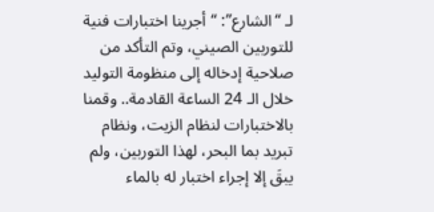لـ “الشارع”: “أجرينا اختبارات فنية للتوربين الصيني، وتم التأكد من صلاحية إدخاله إلى منظومة التوليد خلال الـ 24 الساعة القادمة.. وقمنا بالاختبارات لنظام الزيت، ونظام تبريد بما البحر، لهذا التوربين، ولم يبقَ إلا إجراء اختبار له بالماء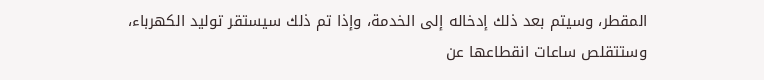المقطر، وسيتم بعد ذلك إدخاله إلى الخدمة، وإذا تم ذلك سيستقر توليد الكهرباء، وستتقلص ساعات انقطاعها عن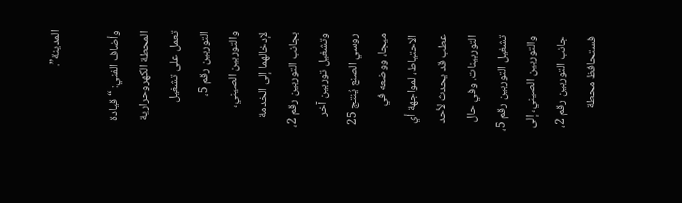المدينة”.

وأضاف الفني: “قيادة المحطة الكهروحرارية تعمل على تشغيل التوربين رقم 5، والتوربين الصيني، لإدخالهما إلى الخدمة بجانب التوربين رقم 2، وتشغيل توربين آخر روسي الصنع يُنتج 25 ميجا، ووضعه في الاحتياط، لمواجهة أي عطب قد يحدث لأحد التوربينات. وفي حال تشغيل التوربين رقم 5، والتوربين الصيني، إلى جانب التوربين رقم 2، فستحافظ محطة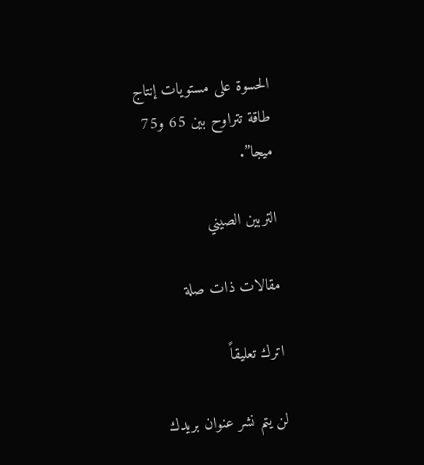الحسوة على مستويات إنتاج طاقة تتراوح بين 65 و75 ميجا”.

التربين الصيني

مقالات ذات صلة

اترك تعليقاً

لن يتم نشر عنوان بريدك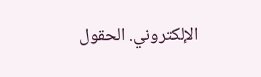الإلكتروني. الحقول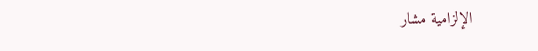الإلزامية مشار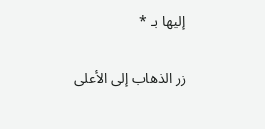إليها بـ *

زر الذهاب إلى الأعلى